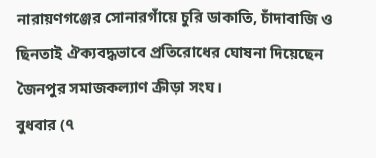নারায়ণগঞ্জের সোনারগাঁয়ে চুরি ডাকাতি, চাঁদাবাজি ও ছিনতাই ঐক্যবদ্ধভাবে প্রতিরোধের ঘোষনা দিয়েছেন জৈনপুর সমাজকল্যাণ ক্রীড়া সংঘ।
বুধবার (৭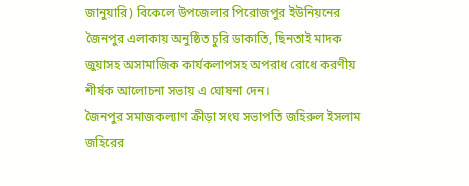জানুয়ারি) বিকেলে উপজেলার পিরোজপুর ইউনিয়নের জৈনপুর এলাকায় অনুষ্ঠিত চুরি ডাকাতি, ছিনতাই মাদক জুয়াসহ অসামাজিক কার্যকলাপসহ অপরাধ রোধে করণীয় শীর্ষক আলোচনা সভায় এ ঘোষনা দেন।
জৈনপুর সমাজকল্যাণ ক্রীড়া সংঘ সভাপতি জহিরুল ইসলাম জহিরের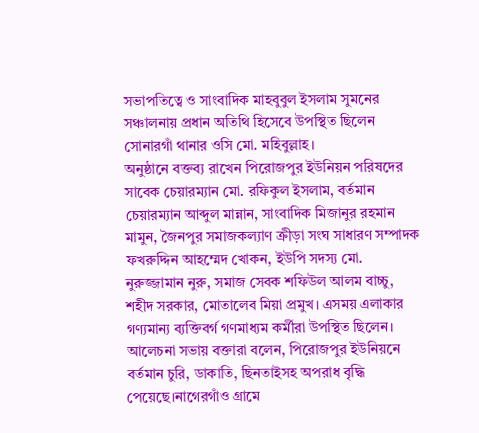সভাপতিত্বে ও সাংবাদিক মাহবুবুল ইসলাম সুমনের সঞ্চালনায় প্রধান অতিথি হিসেবে উপস্থিত ছিলেন সোনারগাঁ থানার ওসি মো. মহিবুল্লাহ।
অনুষ্ঠানে বক্তব্য রাখেন পিরোজপুর ইউনিয়ন পরিষদের সাবেক চেয়ারম্যান মো. রফিকুল ইসলাম, বর্তমান চেয়ারম্যান আব্দুল মান্নান, সাংবাদিক মিজানুর রহমান মামুন, জৈনপুর সমাজকল্যাণ ক্রীড়া সংঘ সাধারণ সম্পাদক ফখরুদ্দিন আহম্মেদ খোকন, ইউপি সদস্য মো. নুরুজ্জামান নুরু, সমাজ সেবক শফিউল আলম বাচ্চু, শহীদ সরকার, মোতালেব মিয়া প্রমুখ। এসময় এলাকার গণ্যমান্য ব্যক্তিবর্গ গণমাধ্যম কর্মীরা উপস্থিত ছিলেন।
আলেচনা সভায় বক্তারা বলেন, পিরোজপুর ইউনিয়নে বর্তমান চুরি, ডাকাতি, ছিনতাইসহ অপরাধ বৃদ্ধি পেয়েছে।নাগেরগাঁও গ্রামে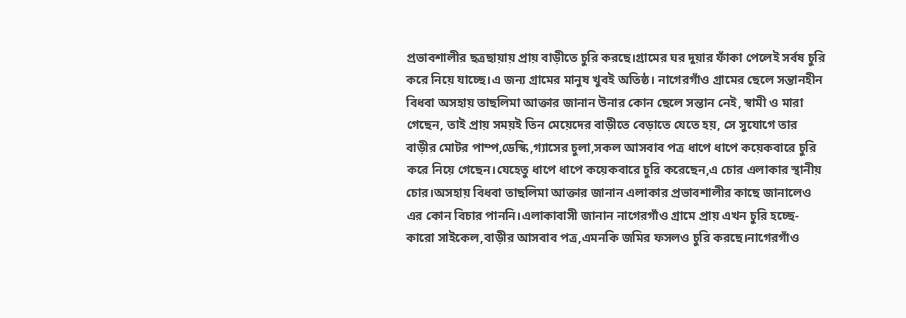প্রভাবশালীর ছত্রছায়ায় প্রায় বাড়ীতে চুরি করছে।গ্রামের ঘর দুয়ার ফাঁকা পেলেই সর্বষ চুরি করে নিয়ে যাচ্ছে।এ জন্য গ্রামের মানুষ খুবই অতিষ্ঠ। নাগেরগাঁও গ্রামের ছেলে সন্তানহীন বিধবা অসহায় তাছলিমা আক্তার জানান উনার কোন ছেলে সন্তান নেই, স্বামী ও মারা গেছেন, তাই প্রায় সময়ই তিন মেয়েদের বাড়ীতে বেড়াতে যেতে হয়, সে সুযোগে তার বাড়ীর মোটর পাম্প,ডেস্কি,গ্যাসের চুলা,সকল আসবাব পত্র ধাপে ধাপে কয়েকবারে চুরি করে নিয়ে গেছেন।যেহেতু ধাপে ধাপে কয়েকবারে চুরি করেছেন,এ চোর এলাকার স্থানীয় চোর।অসহায় বিধবা তাছলিমা আক্তার জানান এলাকার প্রভাবশালীর কাছে জানালেও এর কোন বিচার পাননি।এলাকাবাসী জানান নাগেরগাঁও গ্রামে প্রায় এখন চুরি হচ্ছে-কারো সাইকেল,বাড়ীর আসবাব পত্র,এমনকি জমির ফসলও চুরি করছে।নাগেরগাঁও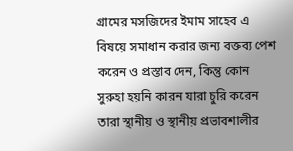গ্রামের মসজিদের ইমাম সাহেব এ বিষয়ে সমাধান করার জন্য বক্তব্য পেশ করেন ও প্রস্তাব দেন, কিন্তু কোন সুরুহা হয়নি কারন যারা চুরি করেন তারা স্থানীয় ও স্থানীয় প্রভাবশালীর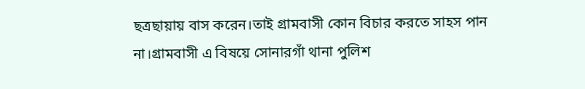ছত্রছায়ায় বাস করেন।তাই গ্রামবাসী কোন বিচার করতে সাহস পান না।গ্রামবাসী এ বিষয়ে সোনারগাঁ থানা পুলিশ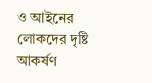ও আইনের লোকদের দৃষ্টি আকর্ষণ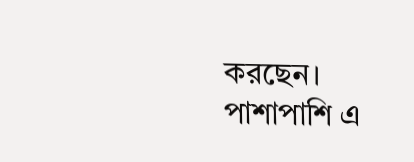করছেন। পাশাপাশি এ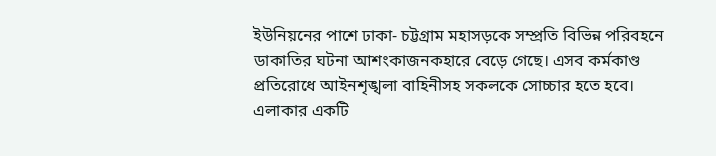ইউনিয়নের পাশে ঢাকা- চট্টগ্রাম মহাসড়কে সম্প্রতি বিভিন্ন পরিবহনে ডাকাতির ঘটনা আশংকাজনকহারে বেড়ে গেছে। এসব কর্মকাণ্ড প্রতিরোধে আইনশৃঙ্খলা বাহিনীসহ সকলকে সোচ্চার হতে হবে। এলাকার একটি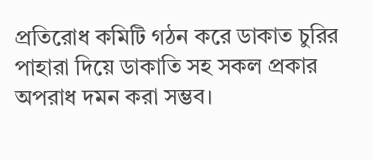প্রতিরোধ কমিটি গঠন করে ডাকাত চুরির পাহারা দিয়ে ডাকাতি সহ সকল প্রকার অপরাধ দমন করা সম্ভব।